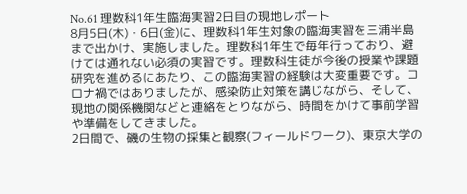No.61 理数科1年生臨海実習2日目の現地レポート
8月5日(木)・6日(金)に、理数科1年生対象の臨海実習を三浦半島まで出かけ、実施しました。理数科1年生で毎年行っており、避けては通れない必須の実習です。理数科生徒が今後の授業や課題研究を進めるにあたり、この臨海実習の経験は大変重要です。コロナ禍ではありましたが、感染防止対策を講じながら、そして、現地の関係機関などと連絡をとりながら、時間をかけて事前学習や準備をしてきました。
2日間で、磯の生物の採集と観察(フィールドワーク)、東京大学の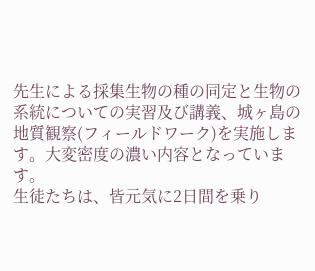先生による採集生物の種の同定と生物の系統についての実習及び講義、城ヶ島の地質観察(フィールドワーク)を実施します。大変密度の濃い内容となっています。
生徒たちは、皆元気に2日間を乗り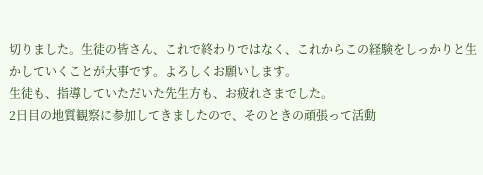切りました。生徒の皆さん、これで終わりではなく、これからこの経験をしっかりと生かしていくことが大事です。よろしくお願いします。
生徒も、指導していただいた先生方も、お疲れさまでした。
2日目の地質観察に参加してきましたので、そのときの頑張って活動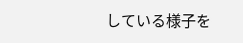している様子を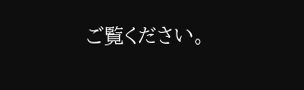ご覧ください。